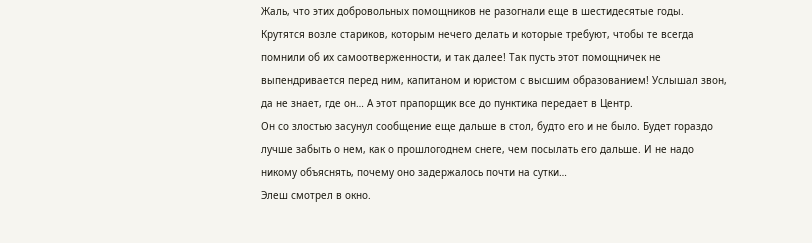Жаль, что этих добровольных помощников не разогнали еще в шестидесятые годы. Крутятся возле стариков, которым нечего делать и которые требуют, чтобы те всегда помнили об их самоотверженности, и так далее! Так пусть этот помощничек не выпендривается перед ним, капитаном и юристом с высшим образованием! Услышал звон, да не знает, где он… А этот прапорщик все до пунктика передает в Центр.
Он со злостью засунул сообщение еще дальше в стол, будто его и не было. Будет гораздо лучше забыть о нем, как о прошлогоднем снеге, чем посылать его дальше. И не надо никому объяснять, почему оно задержалось почти на сутки…
Элеш смотрел в окно.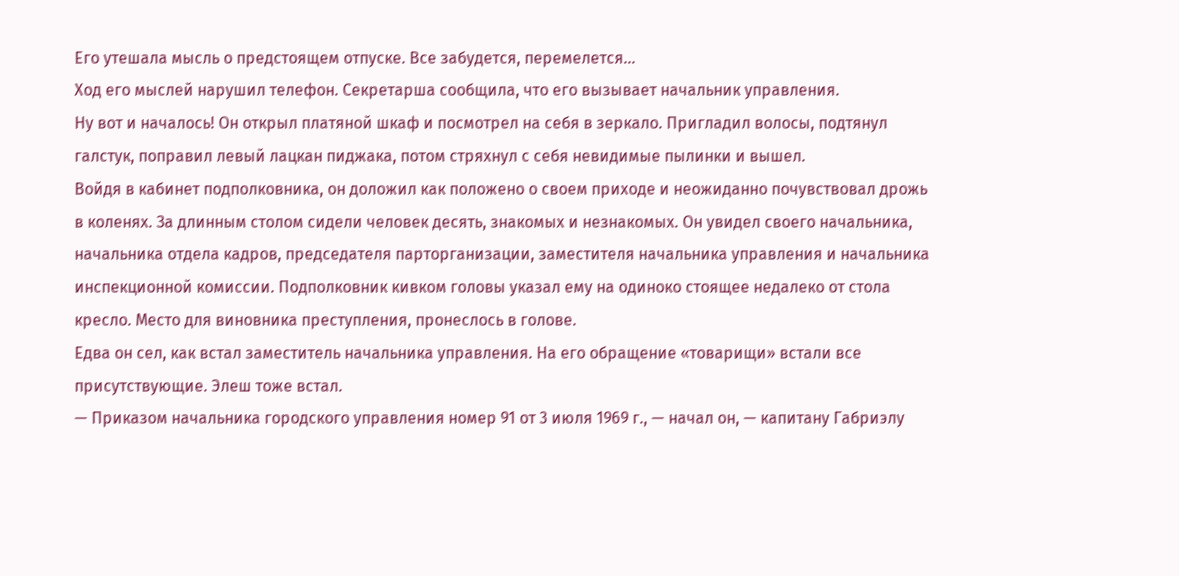Его утешала мысль о предстоящем отпуске. Все забудется, перемелется…
Ход его мыслей нарушил телефон. Секретарша сообщила, что его вызывает начальник управления.
Ну вот и началось! Он открыл платяной шкаф и посмотрел на себя в зеркало. Пригладил волосы, подтянул галстук, поправил левый лацкан пиджака, потом стряхнул с себя невидимые пылинки и вышел.
Войдя в кабинет подполковника, он доложил как положено о своем приходе и неожиданно почувствовал дрожь в коленях. За длинным столом сидели человек десять, знакомых и незнакомых. Он увидел своего начальника, начальника отдела кадров, председателя парторганизации, заместителя начальника управления и начальника инспекционной комиссии. Подполковник кивком головы указал ему на одиноко стоящее недалеко от стола кресло. Место для виновника преступления, пронеслось в голове.
Едва он сел, как встал заместитель начальника управления. На его обращение «товарищи» встали все присутствующие. Элеш тоже встал.
— Приказом начальника городского управления номер 91 от 3 июля 1969 г., — начал он, — капитану Габриэлу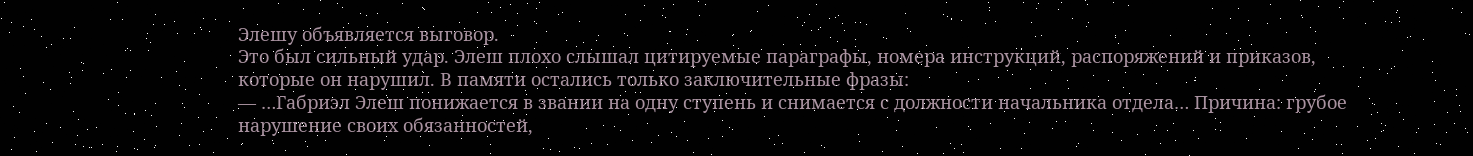Элешу объявляется выговор.
Это был сильный удар. Элеш плохо слышал цитируемые параграфы, номера инструкций, распоряжений и приказов, которые он нарушил. В памяти остались только заключительные фразы:
— …Габриэл Элеш понижается в звании на одну ступень и снимается с должности начальника отдела… Причина: грубое нарушение своих обязанностей,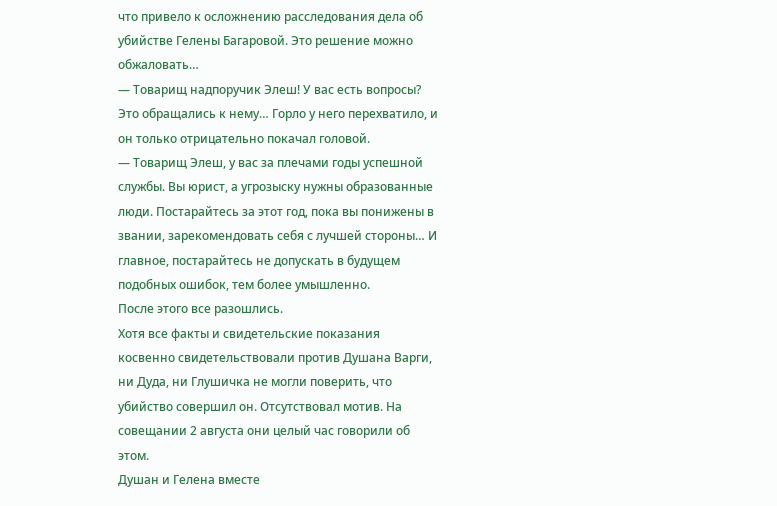что привело к осложнению расследования дела об убийстве Гелены Багаровой. Это решение можно обжаловать…
— Товарищ надпоручик Элеш! У вас есть вопросы?
Это обращались к нему… Горло у него перехватило, и он только отрицательно покачал головой.
— Товарищ Элеш, у вас за плечами годы успешной службы. Вы юрист, а угрозыску нужны образованные люди. Постарайтесь за этот год, пока вы понижены в звании, зарекомендовать себя с лучшей стороны… И главное, постарайтесь не допускать в будущем подобных ошибок, тем более умышленно.
После этого все разошлись.
Хотя все факты и свидетельские показания косвенно свидетельствовали против Душана Варги, ни Дуда, ни Глушичка не могли поверить, что убийство совершил он. Отсутствовал мотив. На совещании 2 августа они целый час говорили об этом.
Душан и Гелена вместе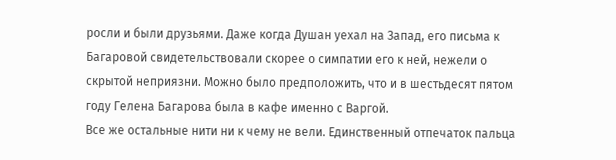росли и были друзьями. Даже когда Душан уехал на Запад, его письма к Багаровой свидетельствовали скорее о симпатии его к ней, нежели о скрытой неприязни. Можно было предположить, что и в шестьдесят пятом году Гелена Багарова была в кафе именно с Варгой.
Все же остальные нити ни к чему не вели. Единственный отпечаток пальца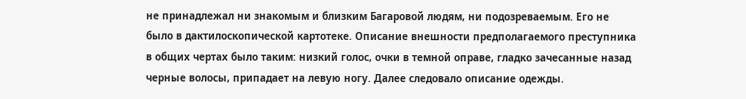не принадлежал ни знакомым и близким Багаровой людям, ни подозреваемым. Его не было в дактилоскопической картотеке. Описание внешности предполагаемого преступника в общих чертах было таким: низкий голос, очки в темной оправе, гладко зачесанные назад черные волосы, припадает на левую ногу. Далее следовало описание одежды.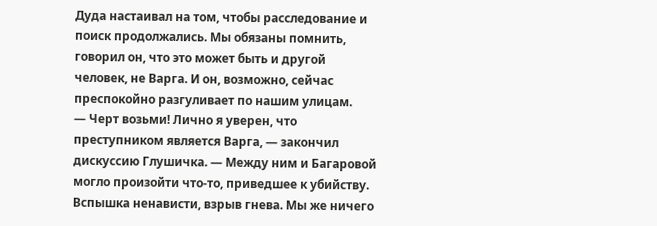Дуда настаивал на том, чтобы расследование и поиск продолжались. Мы обязаны помнить, говорил он, что это может быть и другой человек, не Варга. И он, возможно, сейчас преспокойно разгуливает по нашим улицам.
— Черт возьми! Лично я уверен, что преступником является Варга, — закончил дискуссию Глушичка. — Между ним и Багаровой могло произойти что-то, приведшее к убийству. Вспышка ненависти, взрыв гнева. Мы же ничего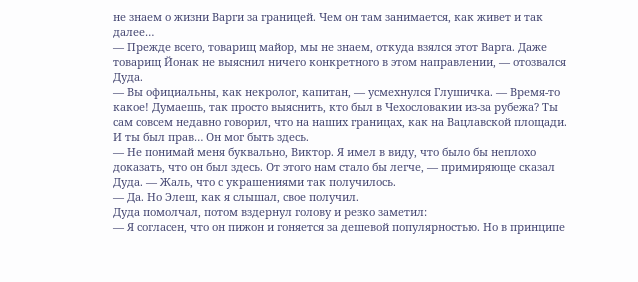не знаем о жизни Варги за границей. Чем он там занимается, как живет и так далее…
— Прежде всего, товарищ майор, мы не знаем, откуда взялся этот Варга. Даже товарищ Йонак не выяснил ничего конкретного в этом направлении, — отозвался Дуда.
— Вы официальны, как некролог, капитан, — усмехнулся Глушичка. — Время-то какое! Думаешь, так просто выяснить, кто был в Чехословакии из-за рубежа? Ты сам совсем недавно говорил, что на наших границах, как на Вацлавской площади. И ты был прав… Он мог быть здесь.
— Не понимай меня буквально, Виктор. Я имел в виду, что было бы неплохо доказать, что он был здесь. От этого нам стало бы легче, — примиряюще сказал Дуда. — Жаль, что с украшениями так получилось.
— Да. Но Элеш, как я слышал, свое получил.
Дуда помолчал, потом вздернул голову и резко заметил:
— Я согласен, что он пижон и гоняется за дешевой популярностью. Но в принципе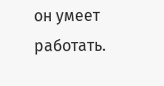он умеет работать.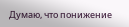Думаю, что понижение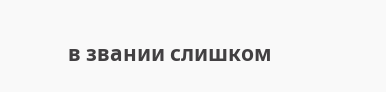в звании слишком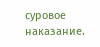суровое наказание.